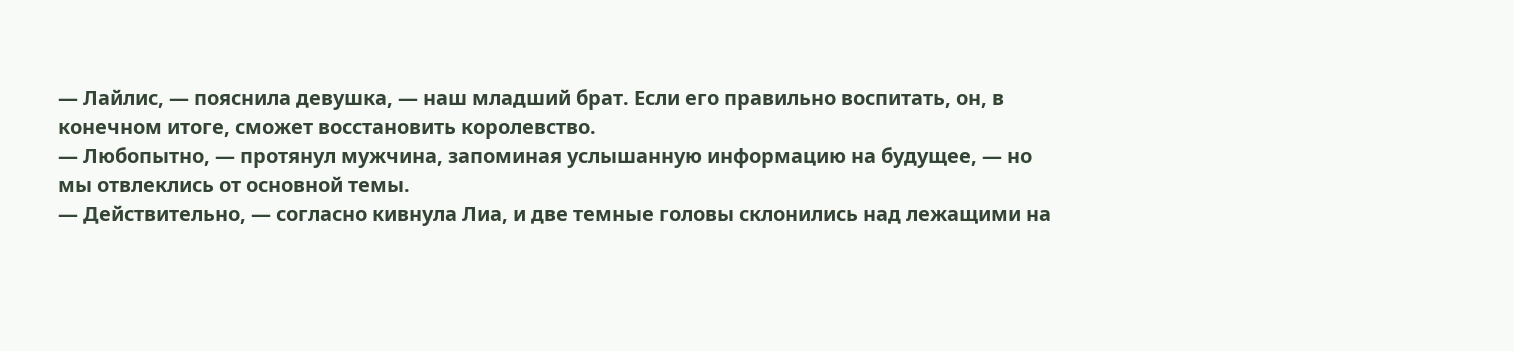— Лайлис, — пояснила девушка, — наш младший брат. Если его правильно воспитать, он, в конечном итоге, сможет восстановить королевство.
— Любопытно, — протянул мужчина, запоминая услышанную информацию на будущее, — но мы отвлеклись от основной темы.
— Действительно, — согласно кивнула Лиа, и две темные головы склонились над лежащими на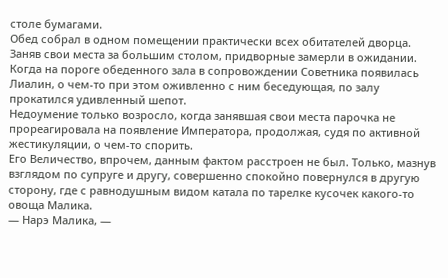столе бумагами.
Обед собрал в одном помещении практически всех обитателей дворца. Заняв свои места за большим столом, придворные замерли в ожидании. Когда на пороге обеденного зала в сопровождении Советника появилась Лиалин, о чем-то при этом оживленно с ним беседующая, по залу прокатился удивленный шепот.
Недоумение только возросло, когда занявшая свои места парочка не прореагировала на появление Императора, продолжая, судя по активной жестикуляции, о чем-то спорить.
Его Величество, впрочем, данным фактом расстроен не был. Только, мазнув взглядом по супруге и другу, совершенно спокойно повернулся в другую сторону, где с равнодушным видом катала по тарелке кусочек какого-то овоща Малика.
— Нарэ Малика, —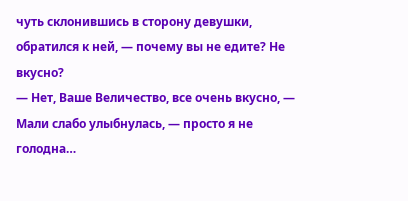чуть склонившись в сторону девушки, обратился к ней, — почему вы не едите? Не вкусно?
— Нет, Ваше Величество, все очень вкусно, — Мали слабо улыбнулась, — просто я не голодна…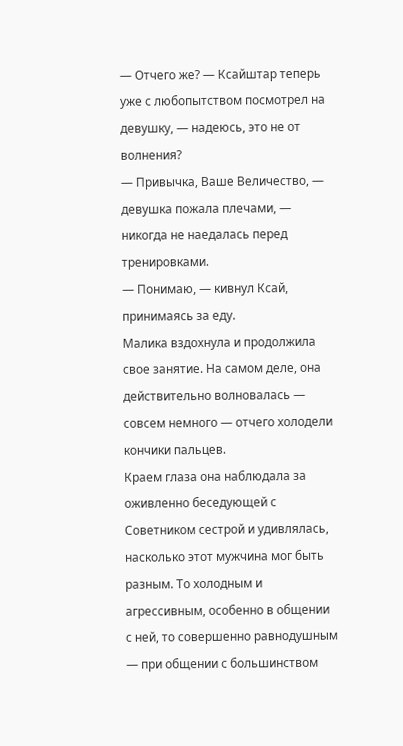— Отчего же? — Ксайштар теперь уже с любопытством посмотрел на девушку, — надеюсь, это не от волнения?
— Привычка, Ваше Величество, — девушка пожала плечами, — никогда не наедалась перед тренировками.
— Понимаю, — кивнул Ксай, принимаясь за еду.
Малика вздохнула и продолжила свое занятие. На самом деле, она действительно волновалась — совсем немного — отчего холодели кончики пальцев.
Краем глаза она наблюдала за оживленно беседующей с Советником сестрой и удивлялась, насколько этот мужчина мог быть разным. То холодным и агрессивным, особенно в общении с ней, то совершенно равнодушным — при общении с большинством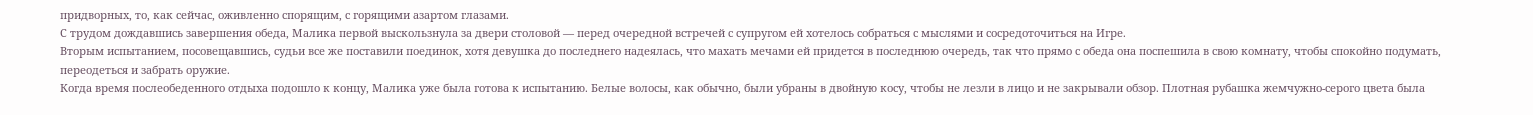придворных, то, как сейчас, оживленно спорящим, с горящими азартом глазами.
С трудом дождавшись завершения обеда, Малика первой выскользнула за двери столовой — перед очередной встречей с супругом ей хотелось собраться с мыслями и сосредоточиться на Игре.
Вторым испытанием, посовещавшись, судьи все же поставили поединок, хотя девушка до последнего надеялась, что махать мечами ей придется в последнюю очередь, так что прямо с обеда она поспешила в свою комнату, чтобы спокойно подумать, переодеться и забрать оружие.
Когда время послеобеденного отдыха подошло к концу, Малика уже была готова к испытанию. Белые волосы, как обычно, были убраны в двойную косу, чтобы не лезли в лицо и не закрывали обзор. Плотная рубашка жемчужно-серого цвета была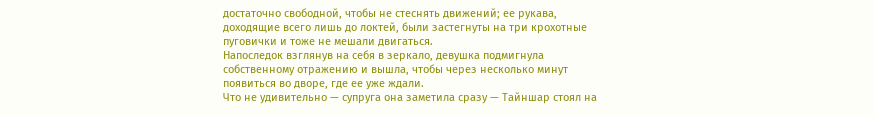достаточно свободной, чтобы не стеснять движений; ее рукава, доходящие всего лишь до локтей, были застегнуты на три крохотные пуговички и тоже не мешали двигаться.
Напоследок взглянув на себя в зеркало, девушка подмигнула собственному отражению и вышла, чтобы через несколько минут появиться во дворе, где ее уже ждали.
Что не удивительно — супруга она заметила сразу — Тайншар стоял на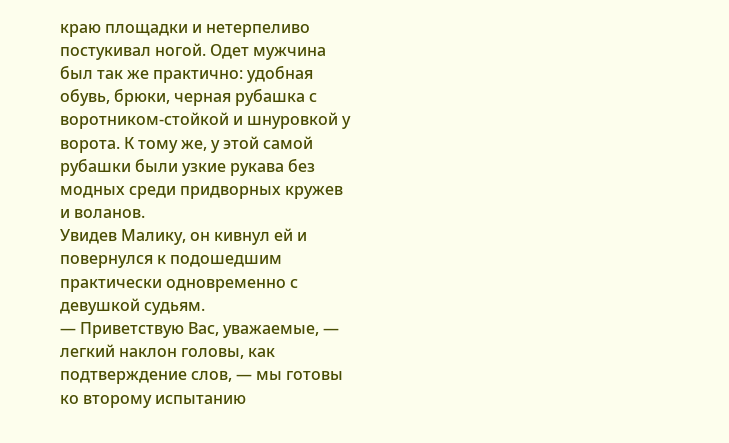краю площадки и нетерпеливо постукивал ногой. Одет мужчина был так же практично: удобная обувь, брюки, черная рубашка с воротником-стойкой и шнуровкой у ворота. К тому же, у этой самой рубашки были узкие рукава без модных среди придворных кружев и воланов.
Увидев Малику, он кивнул ей и повернулся к подошедшим практически одновременно с девушкой судьям.
— Приветствую Вас, уважаемые, — легкий наклон головы, как подтверждение слов, — мы готовы ко второму испытанию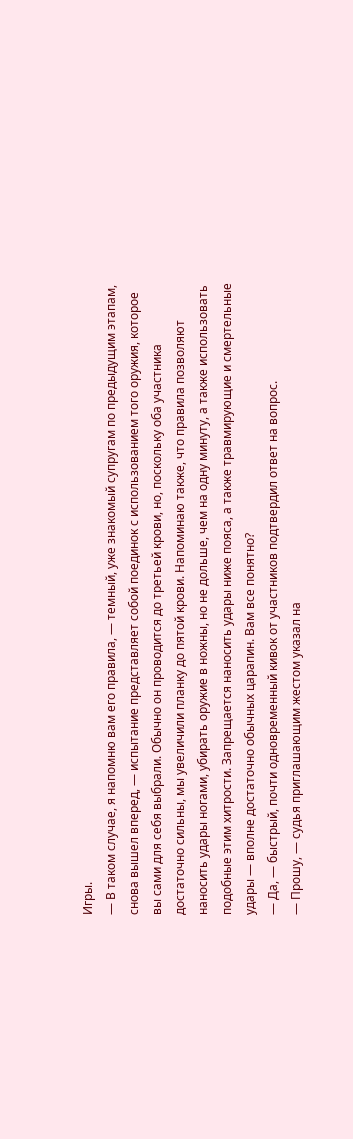Игры.
— В таком случае, я напомню вам его правила, — темный, уже знакомый супругам по предыдущим этапам, снова вышел вперед, — испытание представляет собой поединок с использованием того оружия, которое вы сами для себя выбрали. Обычно он проводится до третьей крови, но, поскольку оба участника достаточно сильны, мы увеличили планку до пятой крови. Напоминаю также, что правила позволяют наносить удары ногами, убирать оружие в ножны, но не дольше, чем на одну минуту, а также использовать подобные этим хитрости. Запрещается наносить удары ниже пояса, а также травмирующие и смертельные удары — вполне достаточно обычных царапин. Вам все понятно?
— Да, — быстрый, почти одновременный кивок от участников подтвердил ответ на вопрос.
— Прошу, — судья приглашающим жестом указал на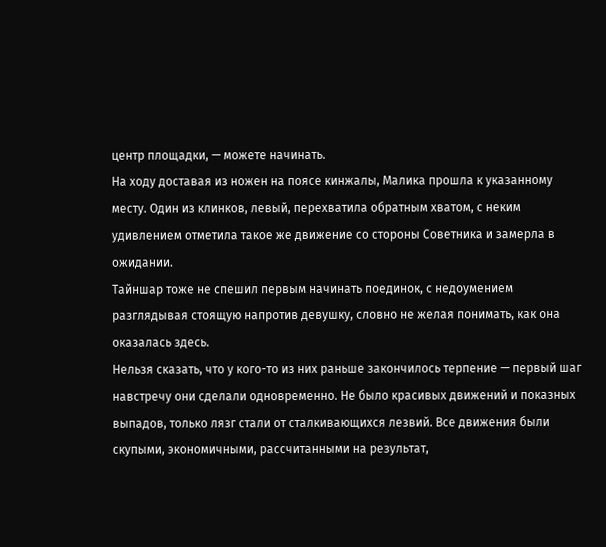центр площадки, — можете начинать.
На ходу доставая из ножен на поясе кинжалы, Малика прошла к указанному месту. Один из клинков, левый, перехватила обратным хватом, с неким удивлением отметила такое же движение со стороны Советника и замерла в ожидании.
Тайншар тоже не спешил первым начинать поединок, с недоумением разглядывая стоящую напротив девушку, словно не желая понимать, как она оказалась здесь.
Нельзя сказать, что у кого-то из них раньше закончилось терпение — первый шаг навстречу они сделали одновременно. Не было красивых движений и показных выпадов, только лязг стали от сталкивающихся лезвий. Все движения были скупыми, экономичными, рассчитанными на результат,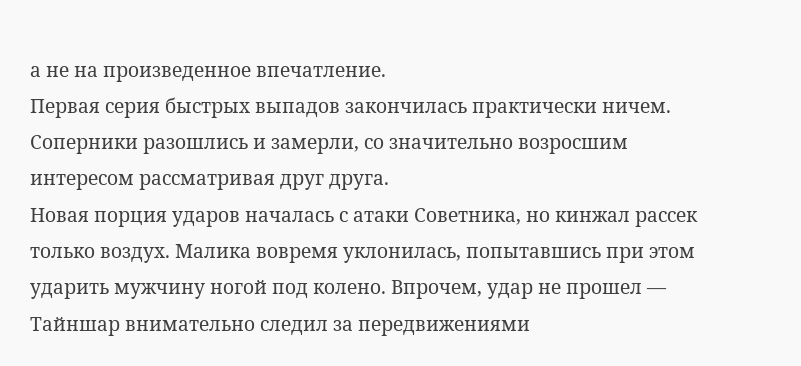а не на произведенное впечатление.
Первая серия быстрых выпадов закончилась практически ничем. Соперники разошлись и замерли, со значительно возросшим интересом рассматривая друг друга.
Новая порция ударов началась с атаки Советника, но кинжал рассек только воздух. Малика вовремя уклонилась, попытавшись при этом ударить мужчину ногой под колено. Впрочем, удар не прошел — Тайншар внимательно следил за передвижениями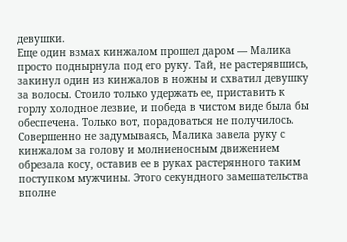девушки.
Еще один взмах кинжалом прошел даром — Малика просто поднырнула под его руку. Тай, не растерявшись, закинул один из кинжалов в ножны и схватил девушку за волосы. Стоило только удержать ее, приставить к горлу холодное лезвие, и победа в чистом виде была бы обеспечена. Только вот, порадоваться не получилось. Совершенно не задумываясь, Малика завела руку с кинжалом за голову и молниеносным движением обрезала косу, оставив ее в руках растерянного таким поступком мужчины. Этого секундного замешательства вполне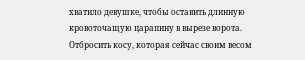хватило девушке, чтобы оставить длинную кровоточащую царапину в вырезе ворота.
Отбросить косу, которая сейчас своим весом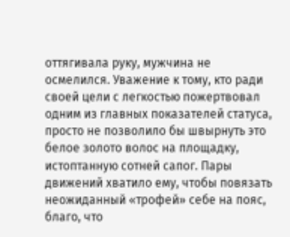оттягивала руку, мужчина не осмелился. Уважение к тому, кто ради своей цели с легкостью пожертвовал одним из главных показателей статуса, просто не позволило бы швырнуть это белое золото волос на площадку, истоптанную сотней сапог. Пары движений хватило ему, чтобы повязать неожиданный «трофей» себе на пояс, благо, что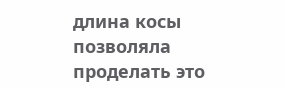длина косы позволяла проделать это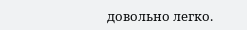довольно легко.